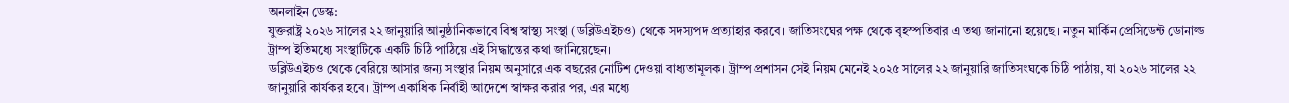অনলাইন ডেস্ক:
যুক্তরাষ্ট্র ২০২৬ সালের ২২ জানুয়ারি আনুষ্ঠানিকভাবে বিশ্ব স্বাস্থ্য সংস্থা (ডব্লিউএইচও) থেকে সদস্যপদ প্রত্যাহার করবে। জাতিসংঘের পক্ষ থেকে বৃহস্পতিবার এ তথ্য জানানো হয়েছে। নতুন মার্কিন প্রেসিডেন্ট ডোনাল্ড ট্রাম্প ইতিমধ্যে সংস্থাটিকে একটি চিঠি পাঠিয়ে এই সিদ্ধান্তের কথা জানিয়েছেন।
ডব্লিউএইচও থেকে বেরিয়ে আসার জন্য সংস্থার নিয়ম অনুসারে এক বছরের নোটিশ দেওয়া বাধ্যতামূলক। ট্রাম্প প্রশাসন সেই নিয়ম মেনেই ২০২৫ সালের ২২ জানুয়ারি জাতিসংঘকে চিঠি পাঠায়, যা ২০২৬ সালের ২২ জানুয়ারি কার্যকর হবে। ট্রাম্প একাধিক নির্বাহী আদেশে স্বাক্ষর করার পর, এর মধ্যে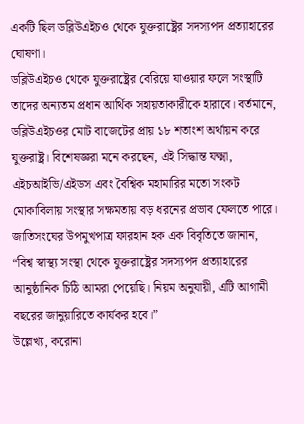একটি ছিল ডব্লিউএইচও থেকে যুক্তরাষ্ট্রের সদস্যপদ প্রত্যাহারের ঘোষণা।
ডব্লিউএইচও থেকে যুক্তরাষ্ট্রের বেরিয়ে যাওয়ার ফলে সংস্থাটি তাদের অন্যতম প্রধান আর্থিক সহায়তাকারীকে হারাবে। বর্তমানে, ডব্লিউএইচওর মোট বাজেটের প্রায় ১৮ শতাংশ অর্থায়ন করে যুক্তরাষ্ট্র। বিশেষজ্ঞরা মনে করছেন, এই সিদ্ধান্ত যক্ষ্মা, এইচআইভি/এইডস এবং বৈশ্বিক মহামারির মতো সংকট মোকাবিলায় সংস্থার সক্ষমতায় বড় ধরনের প্রভাব ফেলতে পারে।
জাতিসংঘের উপমুখপাত্র ফারহান হক এক বিবৃতিতে জানান, “বিশ্ব স্বাস্থ্য সংস্থা থেকে যুক্তরাষ্ট্রের সদস্যপদ প্রত্যাহারের আনুষ্ঠানিক চিঠি আমরা পেয়েছি। নিয়ম অনুযায়ী, এটি আগামী বছরের জানুয়ারিতে কার্যকর হবে।”
উল্লেখ্য, করোনা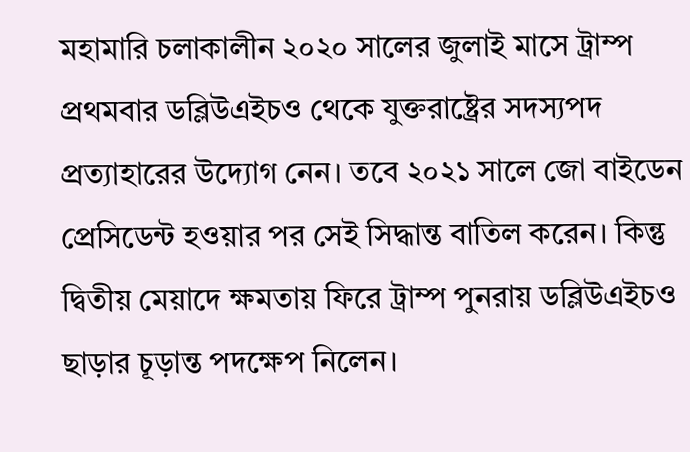মহামারি চলাকালীন ২০২০ সালের জুলাই মাসে ট্রাম্প প্রথমবার ডব্লিউএইচও থেকে যুক্তরাষ্ট্রের সদস্যপদ প্রত্যাহারের উদ্যোগ নেন। তবে ২০২১ সালে জো বাইডেন প্রেসিডেন্ট হওয়ার পর সেই সিদ্ধান্ত বাতিল করেন। কিন্তু দ্বিতীয় মেয়াদে ক্ষমতায় ফিরে ট্রাম্প পুনরায় ডব্লিউএইচও ছাড়ার চূড়ান্ত পদক্ষেপ নিলেন।